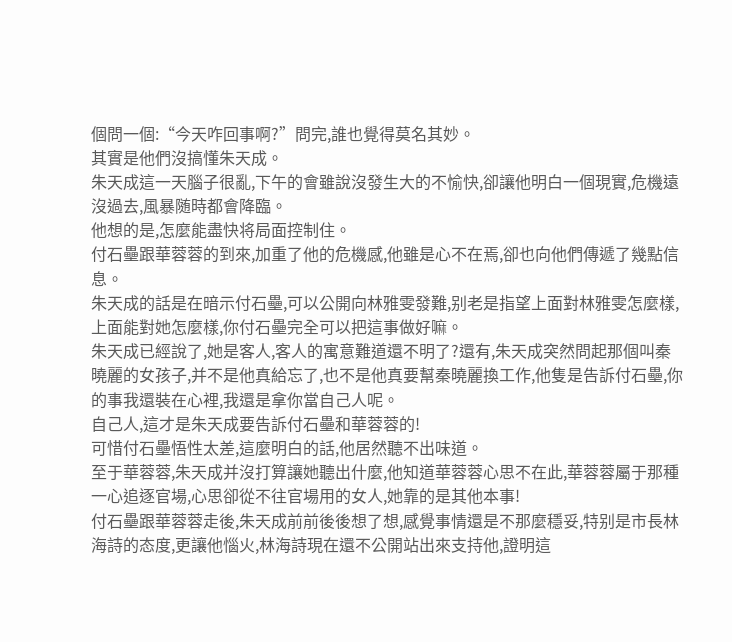個問一個:“今天咋回事啊?”問完,誰也覺得莫名其妙。
其實是他們沒搞懂朱天成。
朱天成這一天腦子很亂,下午的會雖說沒發生大的不愉快,卻讓他明白一個現實,危機遠沒過去,風暴随時都會降臨。
他想的是,怎麼能盡快将局面控制住。
付石壘跟華蓉蓉的到來,加重了他的危機感,他雖是心不在焉,卻也向他們傳遞了幾點信息。
朱天成的話是在暗示付石壘,可以公開向林雅雯發難,别老是指望上面對林雅雯怎麼樣,上面能對她怎麼樣,你付石壘完全可以把這事做好嘛。
朱天成已經說了,她是客人,客人的寓意難道還不明了?還有,朱天成突然問起那個叫秦曉麗的女孩子,并不是他真給忘了,也不是他真要幫秦曉麗換工作,他隻是告訴付石壘,你的事我還裝在心裡,我還是拿你當自己人呢。
自己人,這才是朱天成要告訴付石壘和華蓉蓉的!
可惜付石壘悟性太差,這麼明白的話,他居然聽不出味道。
至于華蓉蓉,朱天成并沒打算讓她聽出什麼,他知道華蓉蓉心思不在此,華蓉蓉屬于那種一心追逐官場,心思卻從不往官場用的女人,她靠的是其他本事!
付石壘跟華蓉蓉走後,朱天成前前後後想了想,感覺事情還是不那麼穩妥,特别是市長林海詩的态度,更讓他惱火,林海詩現在還不公開站出來支持他,證明這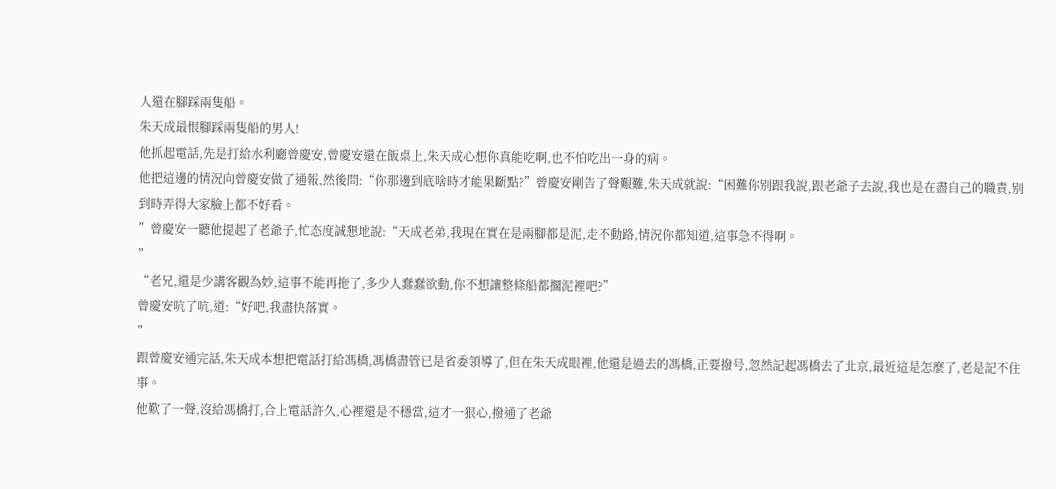人還在腳踩兩隻船。
朱天成最恨腳踩兩隻船的男人!
他抓起電話,先是打給水利廳曾慶安,曾慶安還在飯桌上,朱天成心想你真能吃啊,也不怕吃出一身的病。
他把這邊的情況向曾慶安做了通報,然後問:“你那邊到底啥時才能果斷點?”曾慶安剛告了聲艱難,朱天成就說:“困難你别跟我說,跟老爺子去說,我也是在盡自己的職責,别到時弄得大家臉上都不好看。
”曾慶安一聽他提起了老爺子,忙态度誠懇地說:“天成老弟,我現在實在是兩腳都是泥,走不動路,情況你都知道,這事急不得啊。
”
“老兄,還是少講客觀為妙,這事不能再拖了,多少人蠢蠢欲動,你不想讓整條船都擱泥裡吧?”
曾慶安吭了吭,道:“好吧,我盡快落實。
”
跟曾慶安通完話,朱天成本想把電話打給馮橋,馮橋盡管已是省委領導了,但在朱天成眼裡,他還是過去的馮橋,正要撥号,忽然記起馮橋去了北京,最近這是怎麼了,老是記不住事。
他歎了一聲,沒給馮橋打,合上電話許久,心裡還是不穩當,這才一狠心,撥通了老爺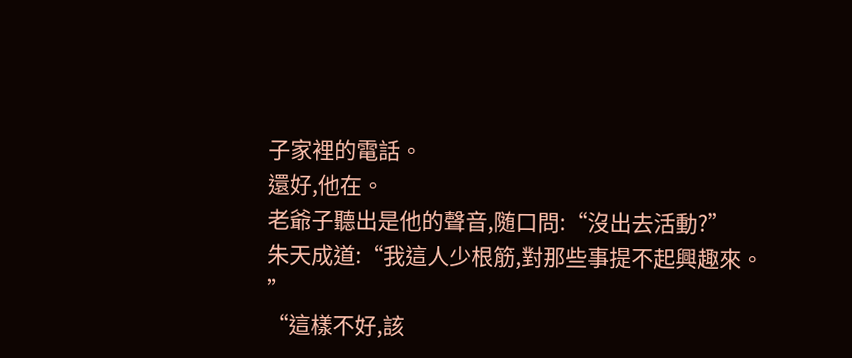子家裡的電話。
還好,他在。
老爺子聽出是他的聲音,随口問:“沒出去活動?”
朱天成道:“我這人少根筋,對那些事提不起興趣來。
”
“這樣不好,該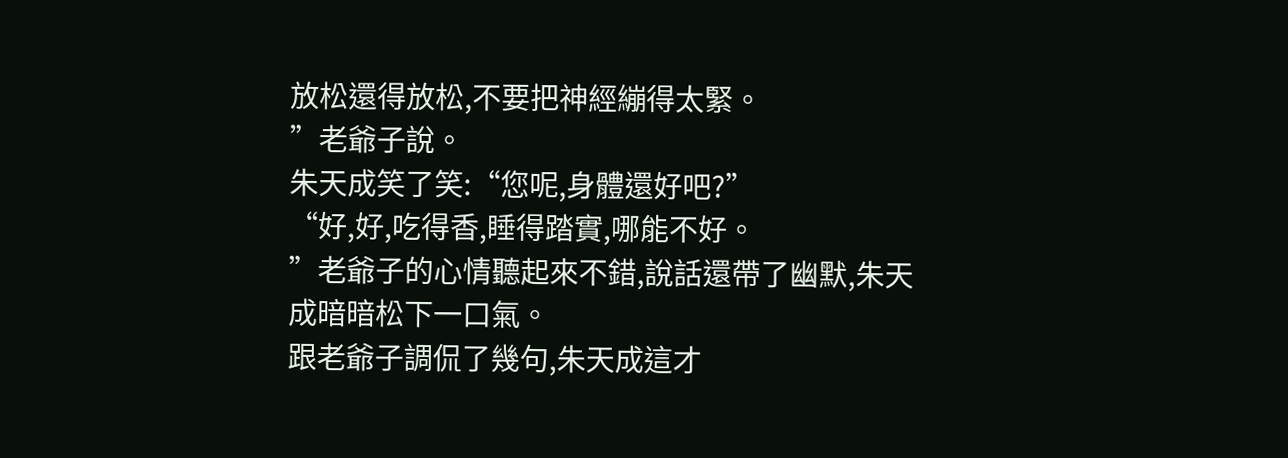放松還得放松,不要把神經繃得太緊。
”老爺子說。
朱天成笑了笑:“您呢,身體還好吧?”
“好,好,吃得香,睡得踏實,哪能不好。
”老爺子的心情聽起來不錯,說話還帶了幽默,朱天成暗暗松下一口氣。
跟老爺子調侃了幾句,朱天成這才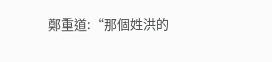鄭重道:“那個姓洪的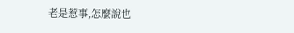老是惹事,怎麼說也